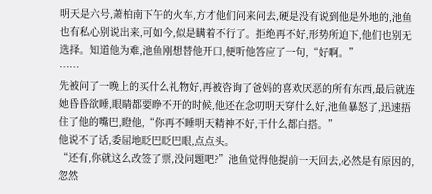明天是六号,萧柏南下午的火车,方才他们问来问去,硬是没有说到他是外地的,池鱼也有私心别说出来,可如今,似是瞒着不行了。拒绝再不好,形势所迫下,他们也别无选择。知道他为难,池鱼刚想替他开口,便听他答应了一句,“好啊。”
……
先被问了一晚上的买什么礼物好,再被咨询了爸妈的喜欢厌恶的所有东西,最后就连她昏昏欲睡,眼睛都要睁不开的时候,他还在念叨明天穿什么好,池鱼暴怒了,迅速捂住了他的嘴巴,瞪他,“你再不睡明天精神不好,干什么都白搭。”
他说不了话,委屈地眨巴眨巴眼,点点头。
“还有,你就这么改签了票,没问题吧?”池鱼觉得他提前一天回去,必然是有原因的,忽然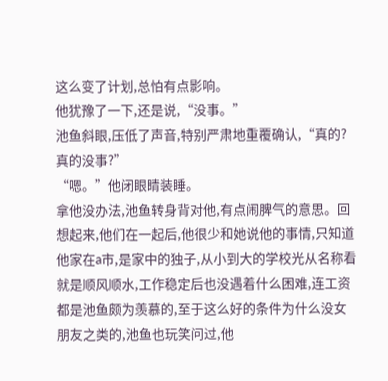这么变了计划,总怕有点影响。
他犹豫了一下,还是说,“没事。”
池鱼斜眼,压低了声音,特别严肃地重覆确认,“真的?真的没事?”
“嗯。”他闭眼睛装睡。
拿他没办法,池鱼转身背对他,有点闹脾气的意思。回想起来,他们在一起后,他很少和她说他的事情,只知道他家在a市,是家中的独子,从小到大的学校光从名称看就是顺风顺水,工作稳定后也没遇着什么困难,连工资都是池鱼颇为羡慕的,至于这么好的条件为什么没女朋友之类的,池鱼也玩笑问过,他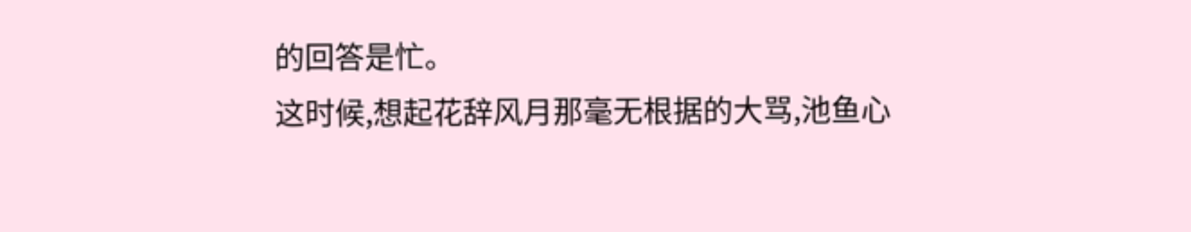的回答是忙。
这时候,想起花辞风月那毫无根据的大骂,池鱼心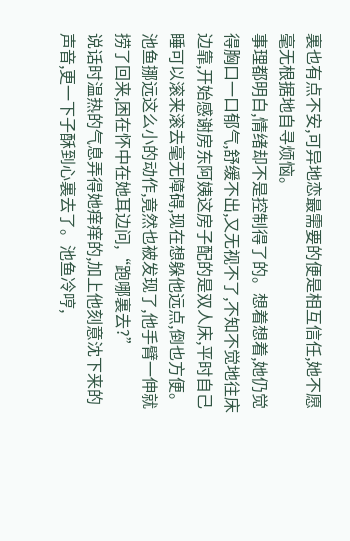裏也有点不安,可异地恋最需要的便是相互信任,她不愿毫无根据地自寻烦恼。
事理都明白,情绪却不是控制得了的。想着想着,她仍觉得胸口一口郁气,舒缓不出,又无视不了,不知不觉地往床边靠,开始感谢房东阿姨这房子配的是双人床,平时自己睡可以滚来滚去毫无障碍,现在想躲他远点,倒也方便。
池鱼挪远这么小的动作,竟然也被发现了,他手臂一伸就捞了回来,困在怀中在她耳边问,“跑哪裏去?”
说话时温热的气息弄得她痒痒的,加上他刻意沈下来的声音,更一下子酥到心裏去了。池鱼冷哼,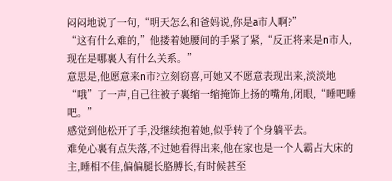闷闷地说了一句,“明天怎么和爸妈说,你是a市人啊?”
“这有什么难的,”他搂着她腰间的手紧了紧,“反正将来是n市人,现在是哪裏人有什么关系。”
意思是,他愿意来n市?立刻窃喜,可她又不愿意表现出来,淡淡地“哦”了一声,自己往被子裏缩一缩掩饰上扬的嘴角,闭眼,“睡吧睡吧。”
感觉到他松开了手,没继续抱着她,似乎转了个身躺平去。
难免心裏有点失落,不过她看得出来,他在家也是一个人霸占大床的主,睡相不佳,偏偏腿长胳膊长,有时候甚至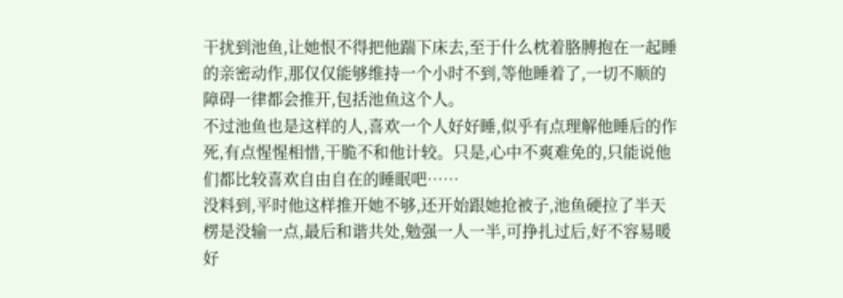干扰到池鱼,让她恨不得把他踹下床去,至于什么枕着胳膊抱在一起睡的亲密动作,那仅仅能够维持一个小时不到,等他睡着了,一切不顺的障碍一律都会推开,包括池鱼这个人。
不过池鱼也是这样的人,喜欢一个人好好睡,似乎有点理解他睡后的作死,有点惺惺相惜,干脆不和他计较。只是,心中不爽难免的,只能说他们都比较喜欢自由自在的睡眠吧……
没料到,平时他这样推开她不够,还开始跟她抢被子,池鱼硬拉了半天楞是没输一点,最后和谐共处,勉强一人一半,可挣扎过后,好不容易暖好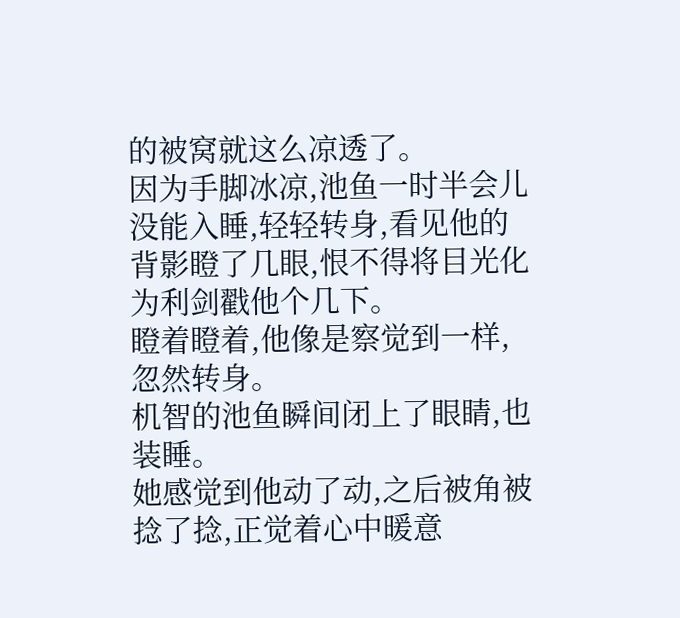的被窝就这么凉透了。
因为手脚冰凉,池鱼一时半会儿没能入睡,轻轻转身,看见他的背影瞪了几眼,恨不得将目光化为利剑戳他个几下。
瞪着瞪着,他像是察觉到一样,忽然转身。
机智的池鱼瞬间闭上了眼睛,也装睡。
她感觉到他动了动,之后被角被捻了捻,正觉着心中暖意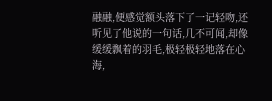融融,便感觉额头落下了一记轻吻,还听见了他说的一句话,几不可闻,却像缓缓飘着的羽毛,极轻极轻地落在心海,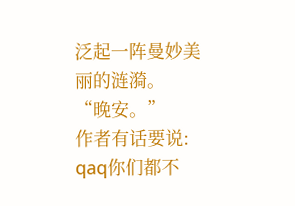泛起一阵曼妙美丽的涟漪。
“晚安。”
作者有话要说:
qaq你们都不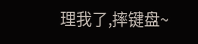理我了,摔键盘~